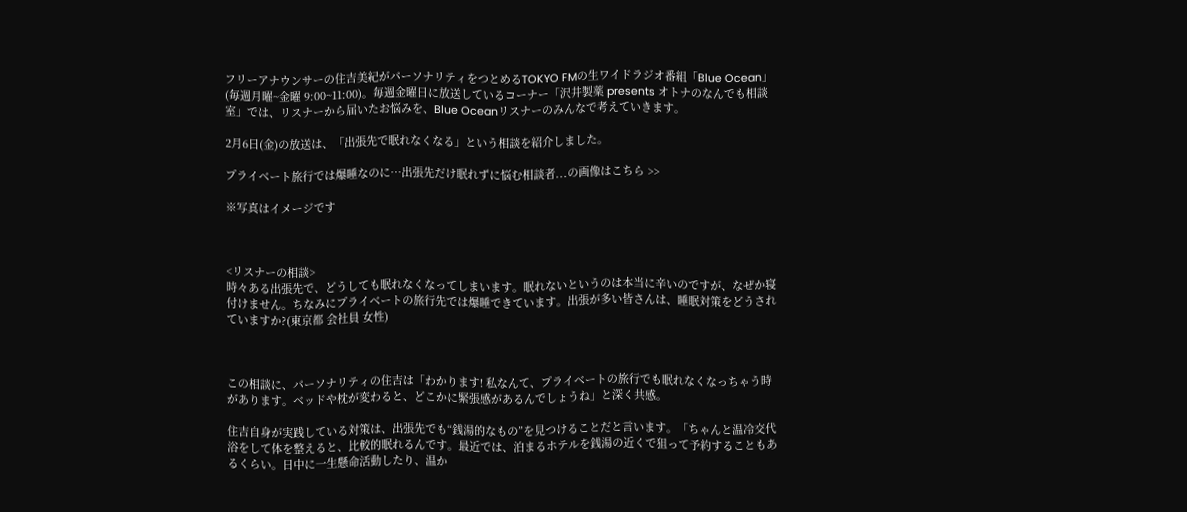フリーアナウンサーの住吉美紀がパーソナリティをつとめるTOKYO FMの生ワイドラジオ番組「Blue Ocean」(毎週月曜~金曜 9:00~11:00)。毎週金曜日に放送しているコーナー「沢井製薬 presents オトナのなんでも相談室」では、リスナーから届いたお悩みを、Blue Oceanリスナーのみんなで考えていきます。

2月6日(金)の放送は、「出張先で眠れなくなる」という相談を紹介しました。

プライベート旅行では爆睡なのに…出張先だけ眠れずに悩む相談者...の画像はこちら >>

※写真はイメージです



<リスナーの相談>
時々ある出張先で、どうしても眠れなくなってしまいます。眠れないというのは本当に辛いのですが、なぜか寝付けません。ちなみにプライベートの旅行先では爆睡できています。出張が多い皆さんは、睡眠対策をどうされていますか?(東京都 会社員 女性)



この相談に、パーソナリティの住吉は「わかります! 私なんて、プライベートの旅行でも眠れなくなっちゃう時があります。ベッドや枕が変わると、どこかに緊張感があるんでしょうね」と深く共感。

住吉自身が実践している対策は、出張先でも“銭湯的なもの”を見つけることだと言います。「ちゃんと温冷交代浴をして体を整えると、比較的眠れるんです。最近では、泊まるホテルを銭湯の近くで狙って予約することもあるくらい。日中に一生懸命活動したり、温か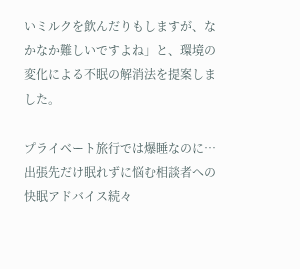いミルクを飲んだりもしますが、なかなか難しいですよね」と、環境の変化による不眠の解消法を提案しました。

プライベート旅行では爆睡なのに…出張先だけ眠れずに悩む相談者への快眠アドバイス続々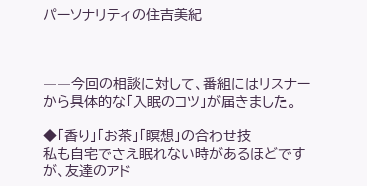パーソナリティの住吉美紀



――今回の相談に対して、番組にはリスナーから具体的な「入眠のコツ」が届きました。

◆「香り」「お茶」「瞑想」の合わせ技
私も自宅でさえ眠れない時があるほどですが、友達のアド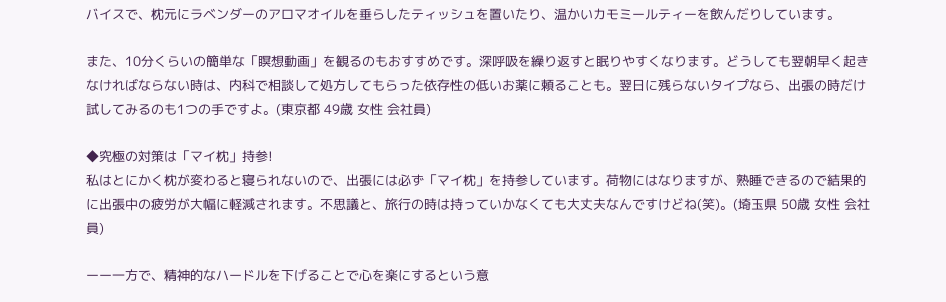バイスで、枕元にラベンダーのアロマオイルを垂らしたティッシュを置いたり、温かいカモミールティーを飲んだりしています。

また、10分くらいの簡単な「瞑想動画」を観るのもおすすめです。深呼吸を繰り返すと眠りやすくなります。どうしても翌朝早く起きなければならない時は、内科で相談して処方してもらった依存性の低いお薬に頼ることも。翌日に残らないタイプなら、出張の時だけ試してみるのも1つの手ですよ。(東京都 49歳 女性 会社員)

◆究極の対策は「マイ枕」持参!
私はとにかく枕が変わると寝られないので、出張には必ず「マイ枕」を持参しています。荷物にはなりますが、熟睡できるので結果的に出張中の疲労が大幅に軽減されます。不思議と、旅行の時は持っていかなくても大丈夫なんですけどね(笑)。(埼玉県 50歳 女性 会社員)

ーー一方で、精神的なハードルを下げることで心を楽にするという意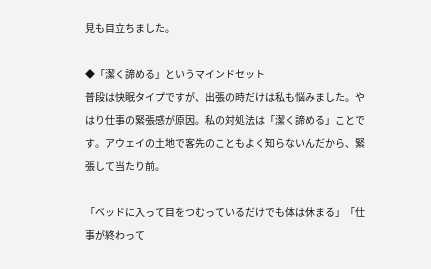見も目立ちました。

◆「潔く諦める」というマインドセット
普段は快眠タイプですが、出張の時だけは私も悩みました。やはり仕事の緊張感が原因。私の対処法は「潔く諦める」ことです。アウェイの土地で客先のこともよく知らないんだから、緊張して当たり前。

「ベッドに入って目をつむっているだけでも体は休まる」「仕事が終わって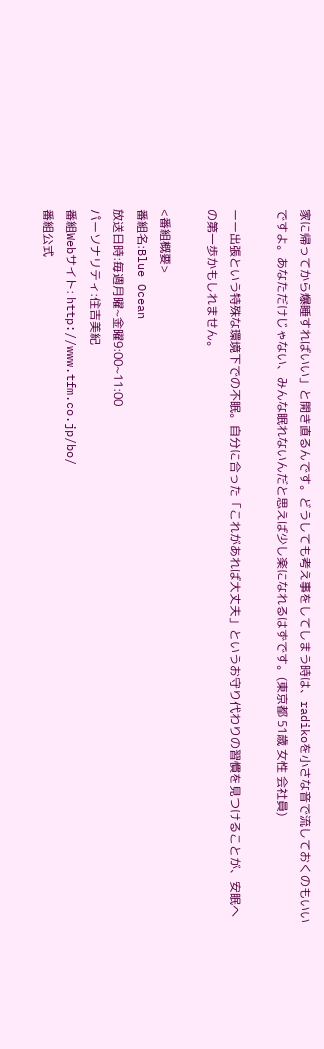家に帰ってから爆睡すればいい」と開き直るんです。どうしても考え事をしてしまう時は、radikoを小さな音で流しておくのもいいですよ。あなただけじゃない、みんな眠れないんだと思えば少し楽になれるはずです。(東京都 51歳 女性 会社員)

ーー出張という特殊な環境下での不眠。自分に合った「これがあれば大丈夫」というお守り代わりの習慣を見つけることが、安眠への第一歩かもしれません。

<番組概要>
番組名:Blue Ocean
放送日時:毎週月曜~金曜9:00~11:00
パーソナリティ:住吉美紀
番組Webサイト: http://www.tfm.co.jp/bo/
番組公式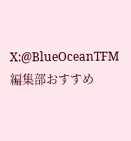X:@BlueOceanTFM
編集部おすすめ